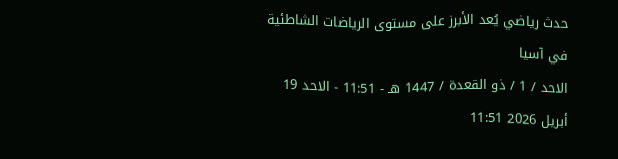حدث رياضي يُعد الأبرز على مستوى الرياضات الشاطئية في آسيا
الاحد / 1 / ذو القعدة / 1447 هـ - 11:51 - الاحد 19 أبريل 2026 11:51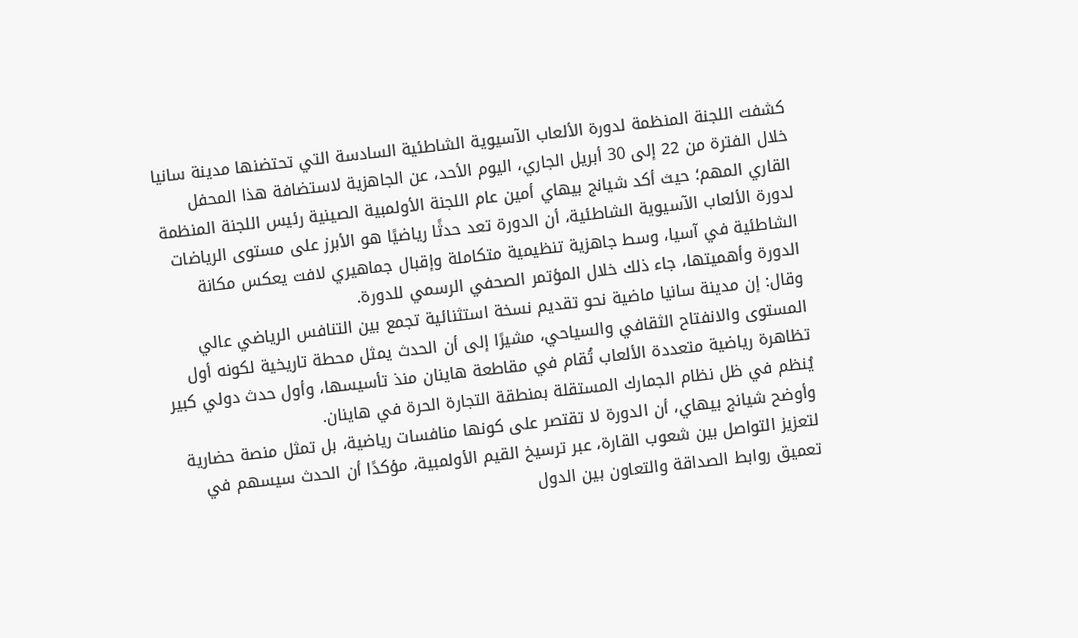كشفت اللجنة المنظمة لدورة الألعاب الآسيوية الشاطئية السادسة التي تحتضنها مدينة سانيا خلال الفترة من 22 إلى 30 أبريل الجاري، اليوم الأحد، عن الجاهزية لاستضافة هذا المحفل القاري المهم؛ حيث أكد شيانج بيهاي أمين عام اللجنة الأولمبية الصينية رئيس اللجنة المنظمة لدورة الألعاب الآسيوية الشاطئية، أن الدورة تعد حدثًا رياضيًا هو الأبرز على مستوى الرياضات الشاطئية في آسيا، وسط جاهزية تنظيمية متكاملة وإقبال جماهيري لافت يعكس مكانة الدورة وأهميتها، جاء ذلك خلال المؤتمر الصحفي الرسمي للدورة.
وقال: إن مدينة سانيا ماضية نحو تقديم نسخة استثنائية تجمع بين التنافس الرياضي عالي المستوى والانفتاح الثقافي والسياحي، مشيرًا إلى أن الحدث يمثل محطة تاريخية لكونه أول تظاهرة رياضية متعددة الألعاب تُقام في مقاطعة هاينان منذ تأسيسها، وأول حدث دولي كبير يُنظم في ظل نظام الجمارك المستقلة بمنطقة التجارة الحرة في هاينان.
وأوضح شيانج بيهاي، أن الدورة لا تقتصر على كونها منافسات رياضية، بل تمثل منصة حضارية لتعزيز التواصل بين شعوب القارة، عبر ترسيخ القيم الأولمبية، مؤكدًا أن الحدث سيسهم في تعميق روابط الصداقة والتعاون بين الدول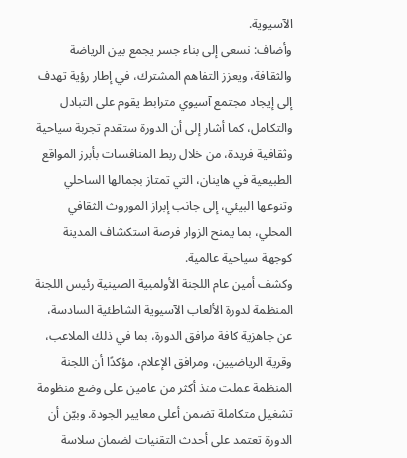الآسيوية.
وأضاف: نسعى إلى بناء جسر يجمع بين الرياضة والثقافة، ويعزز التفاهم المشترك، في إطار رؤية تهدف إلى إيجاد مجتمع آسيوي مترابط يقوم على التبادل والتكامل، كما أشار إلى أن الدورة ستقدم تجربة سياحية وثقافية فريدة، من خلال ربط المنافسات بأبرز المواقع الطبيعية في هاينان، التي تمتاز بجمالها الساحلي وتنوعها البيئي، إلى جانب إبراز الموروث الثقافي المحلي، بما يمنح الزوار فرصة استكشاف المدينة كوجهة سياحية عالمية.
وكشف أمين عام اللجنة الأولمبية الصينية رئيس اللجنة المنظمة لدورة الألعاب الآسيوية الشاطئية السادسة، عن جاهزية كافة مرافق الدورة، بما في ذلك الملاعب، وقرية الرياضيين، ومرافق الإعلام، مؤكدًا أن اللجنة المنظمة عملت منذ أكثر من عامين على وضع منظومة تشغيل متكاملة تضمن أعلى معايير الجودة. وبيّن أن الدورة تعتمد على أحدث التقنيات لضمان سلاسة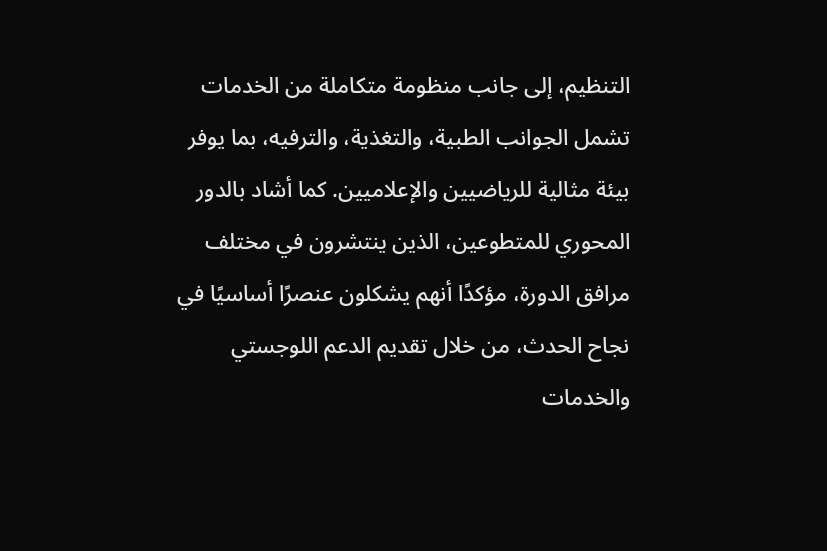التنظيم، إلى جانب منظومة متكاملة من الخدمات تشمل الجوانب الطبية، والتغذية، والترفيه، بما يوفر بيئة مثالية للرياضيين والإعلاميين. كما أشاد بالدور المحوري للمتطوعين، الذين ينتشرون في مختلف مرافق الدورة، مؤكدًا أنهم يشكلون عنصرًا أساسيًا في نجاح الحدث، من خلال تقديم الدعم اللوجستي والخدمات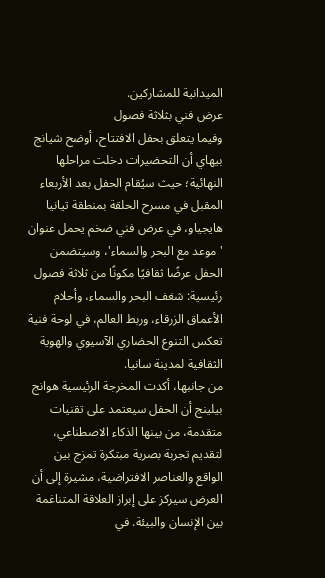الميدانية للمشاركين.
عرض فني بثلاثة فصول
وفيما يتعلق بحفل الافتتاح، أوضح شيانج بيهاي أن التحضيرات دخلت مراحلها النهائية؛ حيث سيُقام الحفل بعد الأربعاء المقبل في مسرح الحلقة بمنطقة تيانيا هايجياو، في عرض فني ضخم يحمل عنوان 'موعد مع البحر والسماء'، وسيتضمن الحفل عرضًا ثقافيًا مكونًا من ثلاثة فصول رئيسية: شغف البحر والسماء، وأحلام الأعماق الزرقاء، وربط العالم، في لوحة فنية تعكس التنوع الحضاري الآسيوي والهوية الثقافية لمدينة سانيا.
من جانبها، أكدت المخرجة الرئيسية هوانج بيلينج أن الحفل سيعتمد على تقنيات متقدمة، من بينها الذكاء الاصطناعي، لتقديم تجربة بصرية مبتكرة تمزج بين الواقع والعناصر الافتراضية، مشيرة إلى أن العرض سيركز على إبراز العلاقة المتناغمة بين الإنسان والبيئة. في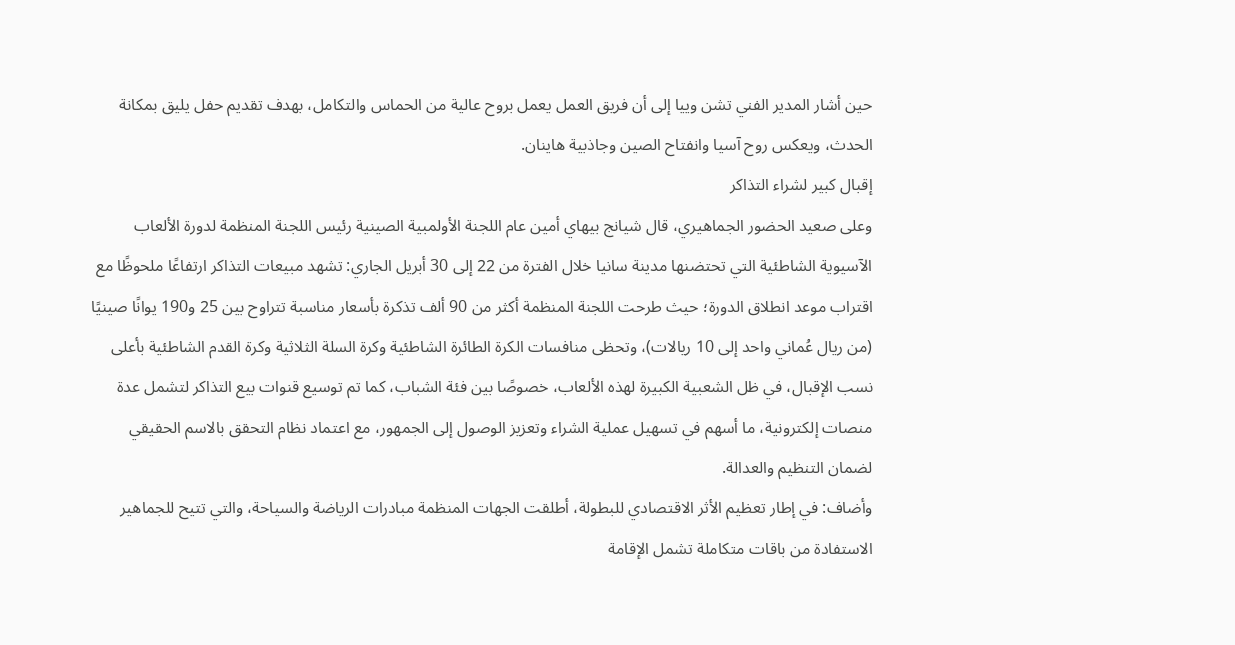حين أشار المدير الفني تشن وييا إلى أن فريق العمل يعمل بروح عالية من الحماس والتكامل، بهدف تقديم حفل يليق بمكانة الحدث، ويعكس روح آسيا وانفتاح الصين وجاذبية هاينان.
إقبال كبير لشراء التذاكر
وعلى صعيد الحضور الجماهيري، قال شيانج بيهاي أمين عام اللجنة الأولمبية الصينية رئيس اللجنة المنظمة لدورة الألعاب الآسيوية الشاطئية التي تحتضنها مدينة سانيا خلال الفترة من 22 إلى 30 أبريل الجاري: تشهد مبيعات التذاكر ارتفاعًا ملحوظًا مع اقتراب موعد انطلاق الدورة؛ حيث طرحت اللجنة المنظمة أكثر من 90 ألف تذكرة بأسعار مناسبة تتراوح بين 25 و190 يوانًا صينيًا (من ريال عُماني واحد إلى 10 ريالات)، وتحظى منافسات الكرة الطائرة الشاطئية وكرة السلة الثلاثية وكرة القدم الشاطئية بأعلى نسب الإقبال، في ظل الشعبية الكبيرة لهذه الألعاب، خصوصًا بين فئة الشباب، كما تم توسيع قنوات بيع التذاكر لتشمل عدة منصات إلكترونية، ما أسهم في تسهيل عملية الشراء وتعزيز الوصول إلى الجمهور، مع اعتماد نظام التحقق بالاسم الحقيقي لضمان التنظيم والعدالة.
وأضاف: في إطار تعظيم الأثر الاقتصادي للبطولة، أطلقت الجهات المنظمة مبادرات الرياضة والسياحة، والتي تتيح للجماهير الاستفادة من باقات متكاملة تشمل الإقامة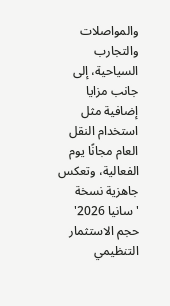والمواصلات والتجارب السياحية، إلى جانب مزايا إضافية مثل استخدام النقل العام مجانًا يوم الفعالية، وتعكس جاهزية نسخة 'سانيا 2026' حجم الاستثمار التنظيمي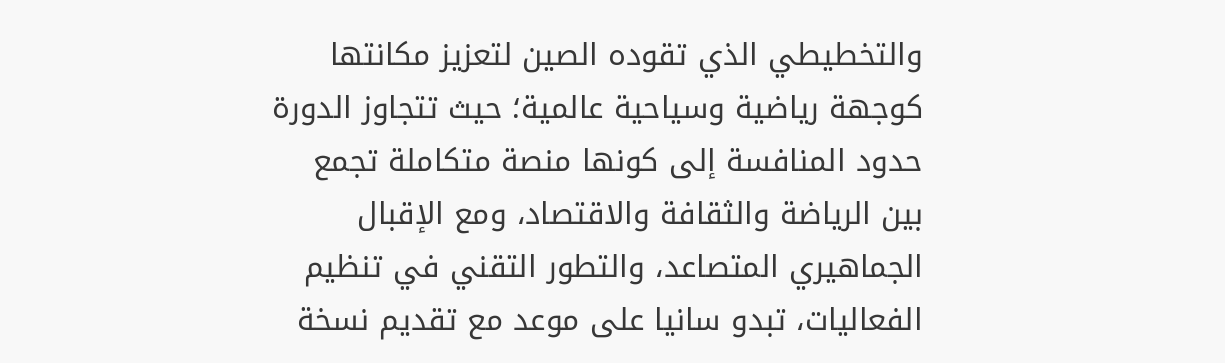والتخطيطي الذي تقوده الصين لتعزيز مكانتها كوجهة رياضية وسياحية عالمية؛ حيث تتجاوز الدورة حدود المنافسة إلى كونها منصة متكاملة تجمع بين الرياضة والثقافة والاقتصاد، ومع الإقبال الجماهيري المتصاعد، والتطور التقني في تنظيم الفعاليات، تبدو سانيا على موعد مع تقديم نسخة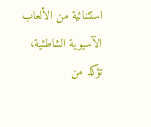استثنائية من الألعاب الآسيوية الشاطئية، تؤكد من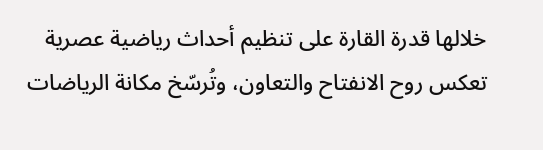خلالها قدرة القارة على تنظيم أحداث رياضية عصرية تعكس روح الانفتاح والتعاون، وتُرسّخ مكانة الرياضات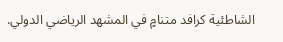الشاطئية كرافد متنامٍ في المشهد الرياضي الدولي.